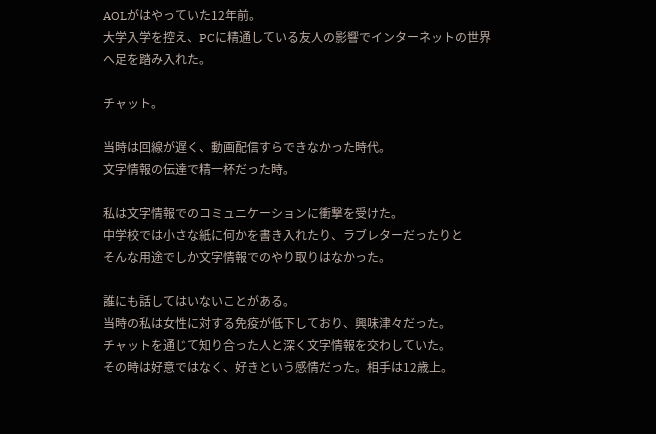AOLがはやっていた12年前。
大学入学を控え、PCに精通している友人の影響でインターネットの世界へ足を踏み入れた。

チャット。

当時は回線が遅く、動画配信すらできなかった時代。
文字情報の伝達で精一杯だった時。

私は文字情報でのコミュニケーションに衝撃を受けた。
中学校では小さな紙に何かを書き入れたり、ラブレターだったりと
そんな用途でしか文字情報でのやり取りはなかった。

誰にも話してはいないことがある。
当時の私は女性に対する免疫が低下しており、興味津々だった。
チャットを通じて知り合った人と深く文字情報を交わしていた。
その時は好意ではなく、好きという感情だった。相手は12歳上。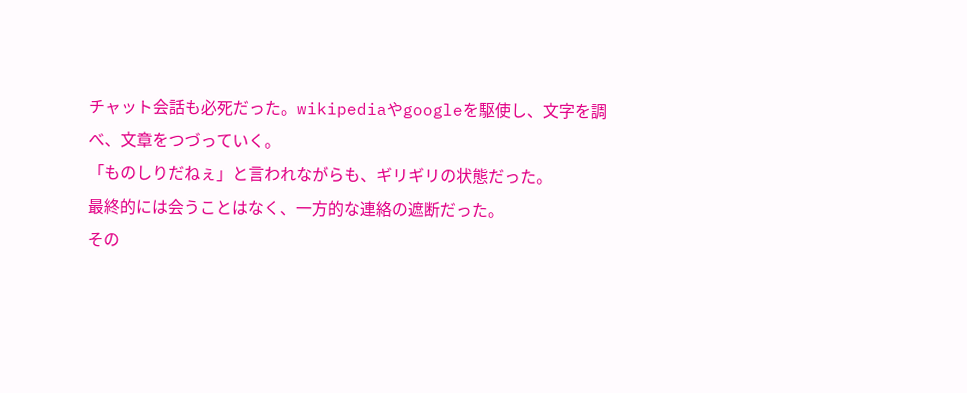チャット会話も必死だった。wikipediaやgoogleを駆使し、文字を調べ、文章をつづっていく。
「ものしりだねぇ」と言われながらも、ギリギリの状態だった。
最終的には会うことはなく、一方的な連絡の遮断だった。
その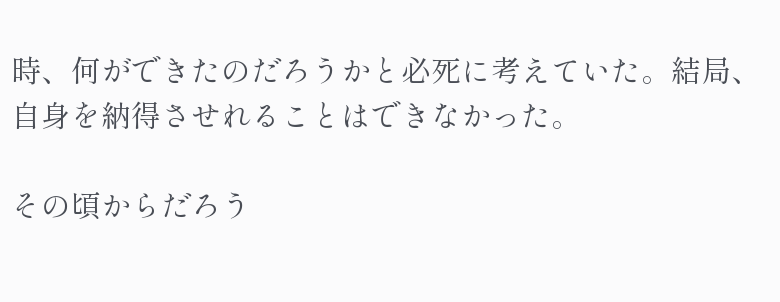時、何ができたのだろうかと必死に考えていた。結局、自身を納得させれることはできなかった。

その頃からだろう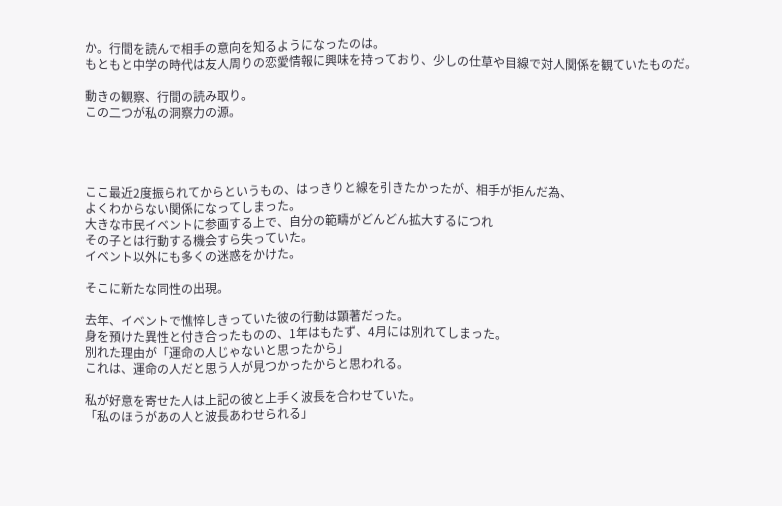か。行間を読んで相手の意向を知るようになったのは。
もともと中学の時代は友人周りの恋愛情報に興味を持っており、少しの仕草や目線で対人関係を観ていたものだ。

動きの観察、行間の読み取り。
この二つが私の洞察力の源。




ここ最近2度振られてからというもの、はっきりと線を引きたかったが、相手が拒んだ為、
よくわからない関係になってしまった。
大きな市民イベントに参画する上で、自分の範疇がどんどん拡大するにつれ
その子とは行動する機会すら失っていた。
イベント以外にも多くの迷惑をかけた。

そこに新たな同性の出現。

去年、イベントで憔悴しきっていた彼の行動は顕著だった。
身を預けた異性と付き合ったものの、1年はもたず、4月には別れてしまった。
別れた理由が「運命の人じゃないと思ったから」
これは、運命の人だと思う人が見つかったからと思われる。

私が好意を寄せた人は上記の彼と上手く波長を合わせていた。
「私のほうがあの人と波長あわせられる」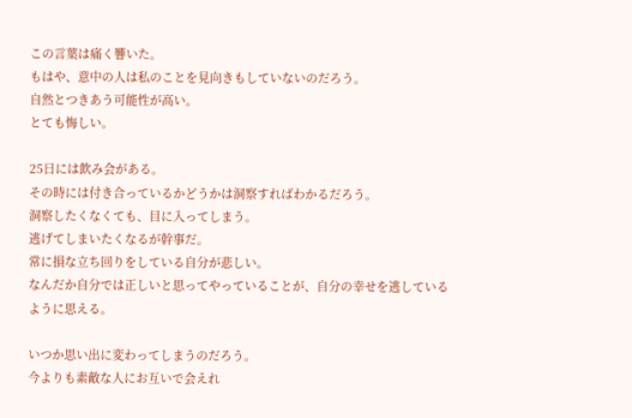この言葉は痛く響いた。
もはや、意中の人は私のことを見向きもしていないのだろう。
自然とつきあう可能性が高い。
とても悔しい。

25日には飲み会がある。
その時には付き合っているかどうかは洞察すればわかるだろう。
洞察したくなくても、目に入ってしまう。
逃げてしまいたくなるが幹事だ。
常に損な立ち回りをしている自分が悲しい。
なんだか自分では正しいと思ってやっていることが、自分の幸せを逃しているように思える。

いつか思い出に変わってしまうのだろう。
今よりも素敵な人にお互いで会えれ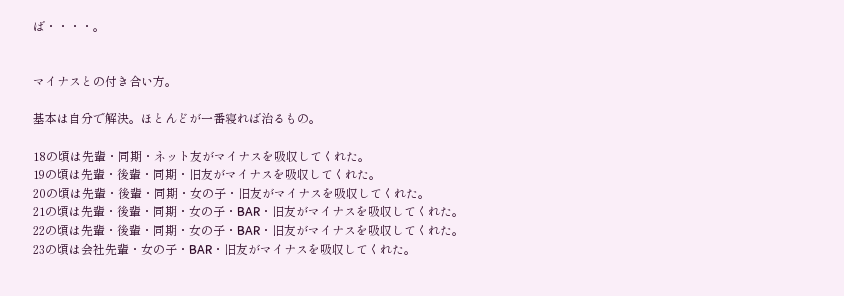ば・・・・。


マイナスとの付き合い方。

基本は自分で解決。ほとんどが一番寝れば治るもの。

18の頃は先輩・同期・ネット友がマイナスを吸収してくれた。
19の頃は先輩・後輩・同期・旧友がマイナスを吸収してくれた。
20の頃は先輩・後輩・同期・女の子・旧友がマイナスを吸収してくれた。
21の頃は先輩・後輩・同期・女の子・BAR・旧友がマイナスを吸収してくれた。
22の頃は先輩・後輩・同期・女の子・BAR・旧友がマイナスを吸収してくれた。
23の頃は会社先輩・女の子・BAR・旧友がマイナスを吸収してくれた。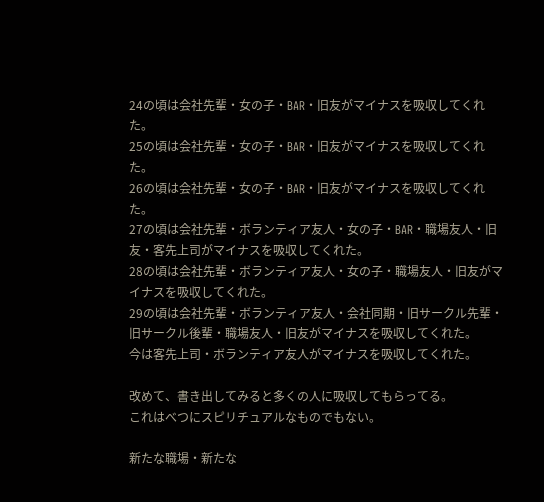24の頃は会社先輩・女の子・BAR・旧友がマイナスを吸収してくれた。
25の頃は会社先輩・女の子・BAR・旧友がマイナスを吸収してくれた。
26の頃は会社先輩・女の子・BAR・旧友がマイナスを吸収してくれた。
27の頃は会社先輩・ボランティア友人・女の子・BAR・職場友人・旧友・客先上司がマイナスを吸収してくれた。
28の頃は会社先輩・ボランティア友人・女の子・職場友人・旧友がマイナスを吸収してくれた。
29の頃は会社先輩・ボランティア友人・会社同期・旧サークル先輩・旧サークル後輩・職場友人・旧友がマイナスを吸収してくれた。
今は客先上司・ボランティア友人がマイナスを吸収してくれた。

改めて、書き出してみると多くの人に吸収してもらってる。
これはべつにスピリチュアルなものでもない。

新たな職場・新たな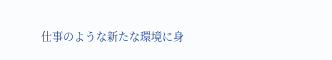仕事のような新たな環境に身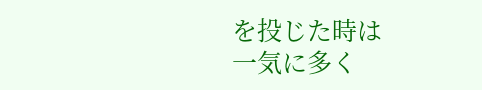を投じた時は
一気に多く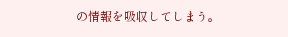の情報を吸収してしまう。